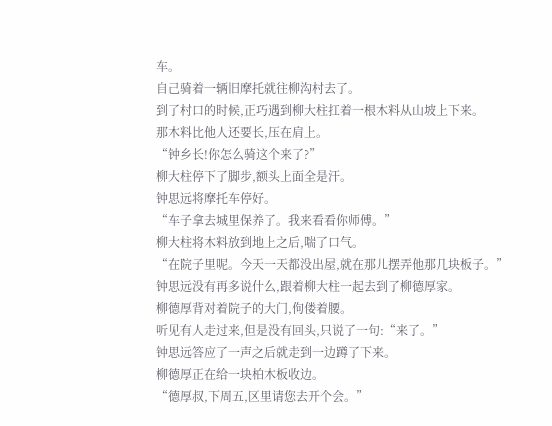车。
自己骑着一辆旧摩托就往柳沟村去了。
到了村口的时候,正巧遇到柳大柱扛着一根木料从山坡上下来。
那木料比他人还要长,压在肩上。
“钟乡长!你怎么骑这个来了?”
柳大柱停下了脚步,额头上面全是汗。
钟思远将摩托车停好。
“车子拿去城里保养了。我来看看你师傅。”
柳大柱将木料放到地上之后,喘了口气。
“在院子里呢。今天一天都没出屋,就在那儿摆弄他那几块板子。”
钟思远没有再多说什么,跟着柳大柱一起去到了柳德厚家。
柳德厚背对着院子的大门,佝偻着腰。
听见有人走过来,但是没有回头,只说了一句:“来了。”
钟思远答应了一声之后就走到一边蹲了下来。
柳德厚正在给一块柏木板收边。
“德厚叔,下周五,区里请您去开个会。”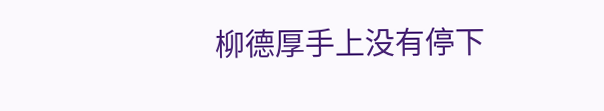柳德厚手上没有停下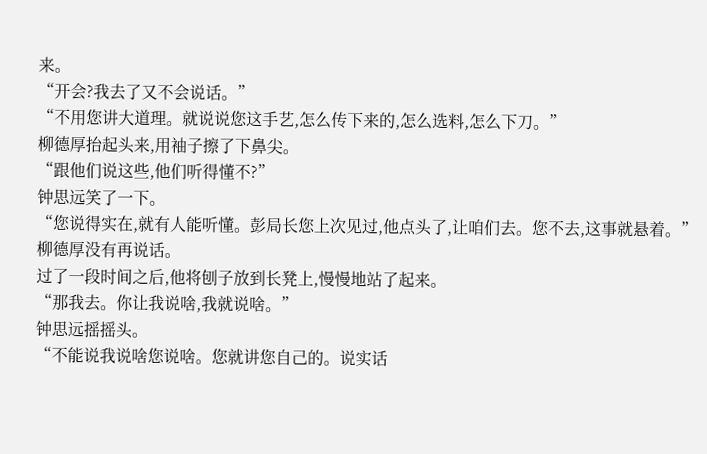来。
“开会?我去了又不会说话。”
“不用您讲大道理。就说说您这手艺,怎么传下来的,怎么选料,怎么下刀。”
柳德厚抬起头来,用袖子擦了下鼻尖。
“跟他们说这些,他们听得懂不?”
钟思远笑了一下。
“您说得实在,就有人能听懂。彭局长您上次见过,他点头了,让咱们去。您不去,这事就悬着。”
柳德厚没有再说话。
过了一段时间之后,他将刨子放到长凳上,慢慢地站了起来。
“那我去。你让我说啥,我就说啥。”
钟思远摇摇头。
“不能说我说啥您说啥。您就讲您自己的。说实话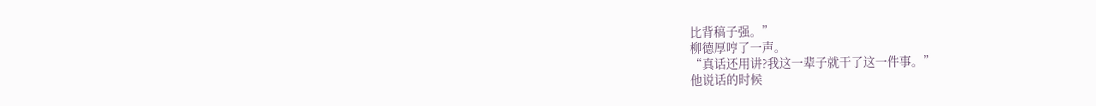比背稿子强。”
柳德厚哼了一声。
“真话还用讲?我这一辈子就干了这一件事。”
他说话的时候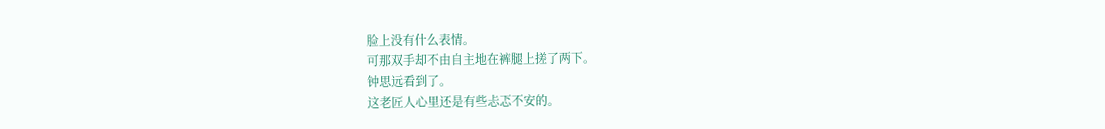脸上没有什么表情。
可那双手却不由自主地在裤腿上搓了两下。
钟思远看到了。
这老匠人心里还是有些忐忑不安的。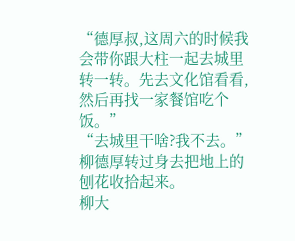“德厚叔,这周六的时候我会带你跟大柱一起去城里转一转。先去文化馆看看,然后再找一家餐馆吃个饭。”
“去城里干啥?我不去。”
柳德厚转过身去把地上的刨花收拾起来。
柳大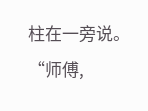柱在一旁说。
“师傅,